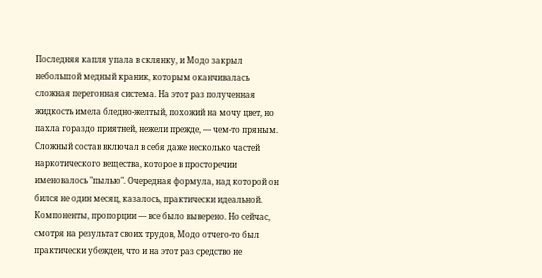Последняя капля упала в склянку, и Модо закрыл небольшой медный краник, которым оканчивалась сложная перегонная система. На этот раз полученная жидкость имела бледно-желтый, похожий на мочу цвет, но пахла гораздо приятней, нежели прежде, — чем-то пряным. Сложный состав включал в себя даже несколько частей наркотического вещества, которое в просторечии именовалось "пылью". Очередная формула, над которой он бился не один месяц, казалось, практически идеальной. Компоненты, пропорции — все было выверено. Но сейчас, смотря на результат своих трудов, Модо отчего-то был практически убежден, что и на этот раз средство не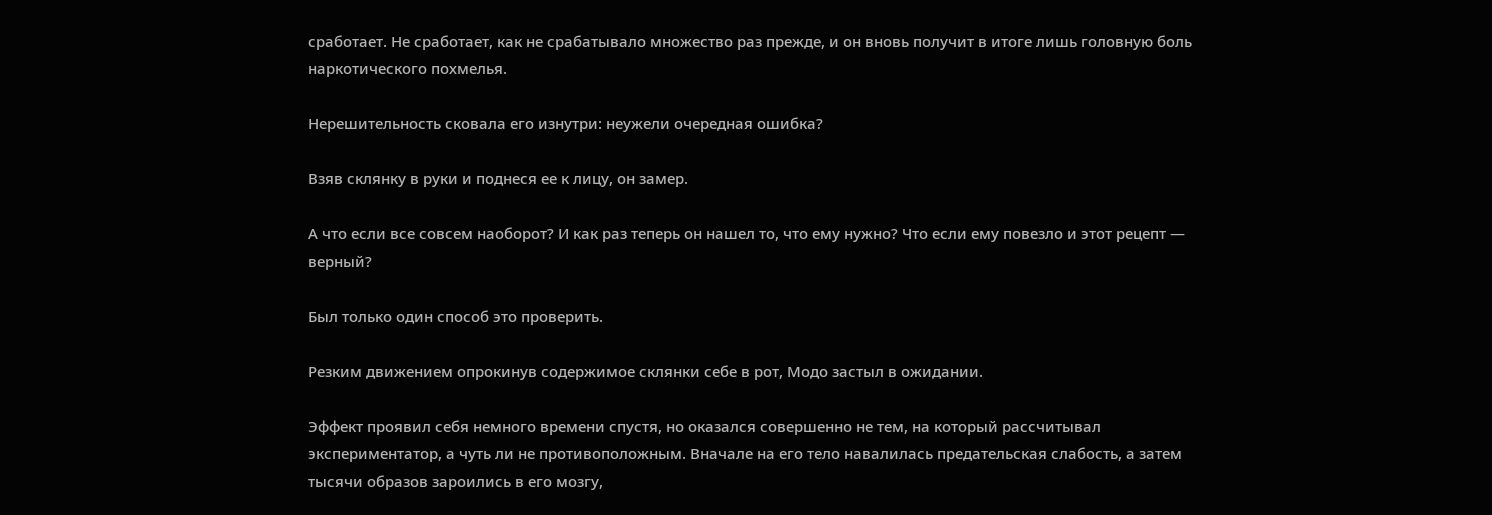сработает. Не сработает, как не срабатывало множество раз прежде, и он вновь получит в итоге лишь головную боль наркотического похмелья.

Нерешительность сковала его изнутри: неужели очередная ошибка?

Взяв склянку в руки и поднеся ее к лицу, он замер.

А что если все совсем наоборот? И как раз теперь он нашел то, что ему нужно? Что если ему повезло и этот рецепт — верный?

Был только один способ это проверить.

Резким движением опрокинув содержимое склянки себе в рот, Модо застыл в ожидании.

Эффект проявил себя немного времени спустя, но оказался совершенно не тем, на который рассчитывал экспериментатор, а чуть ли не противоположным. Вначале на его тело навалилась предательская слабость, а затем тысячи образов зароились в его мозгу,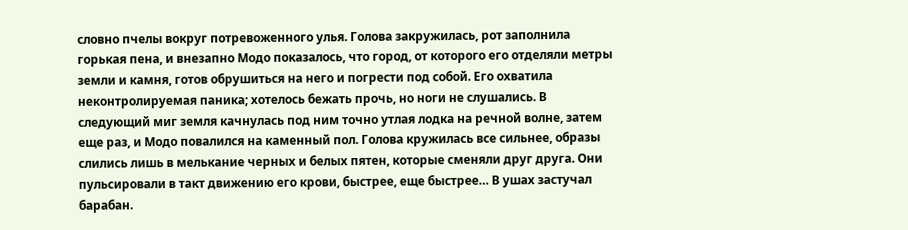словно пчелы вокруг потревоженного улья. Голова закружилась, рот заполнила горькая пена, и внезапно Модо показалось, что город, от которого его отделяли метры земли и камня, готов обрушиться на него и погрести под собой. Его охватила неконтролируемая паника; хотелось бежать прочь, но ноги не слушались. В следующий миг земля качнулась под ним точно утлая лодка на речной волне, затем еще раз, и Модо повалился на каменный пол. Голова кружилась все сильнее, образы слились лишь в мелькание черных и белых пятен, которые сменяли друг друга. Они пульсировали в такт движению его крови, быстрее, еще быстрее… В ушах застучал барабан.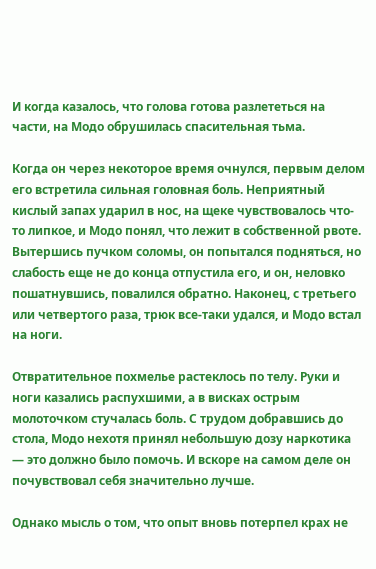И когда казалось, что голова готова разлететься на части, на Модо обрушилась спасительная тьма.

Когда он через некоторое время очнулся, первым делом его встретила сильная головная боль. Неприятный кислый запах ударил в нос, на щеке чувствовалось что-то липкое, и Модо понял, что лежит в собственной рвоте. Вытершись пучком соломы, он попытался подняться, но слабость еще не до конца отпустила его, и он, неловко пошатнувшись, повалился обратно. Наконец, с третьего или четвертого раза, трюк все-таки удался, и Модо встал на ноги.

Отвратительное похмелье растеклось по телу. Руки и ноги казались распухшими, а в висках острым молоточком стучалась боль. С трудом добравшись до стола, Модо нехотя принял небольшую дозу наркотика — это должно было помочь. И вскоре на самом деле он почувствовал себя значительно лучше.

Однако мысль о том, что опыт вновь потерпел крах не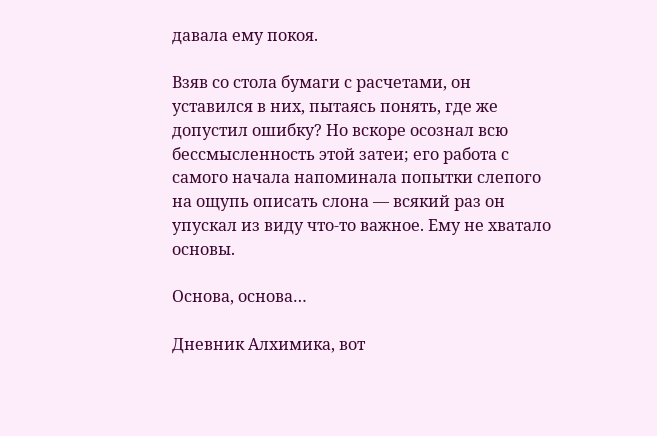давала ему покоя.

Взяв со стола бумаги с расчетами, он уставился в них, пытаясь понять, где же допустил ошибку? Но вскоре осознал всю бессмысленность этой затеи; его работа с самого начала напоминала попытки слепого на ощупь описать слона — всякий раз он упускал из виду что-то важное. Ему не хватало основы.

Основа, основа…

Дневник Алхимика, вот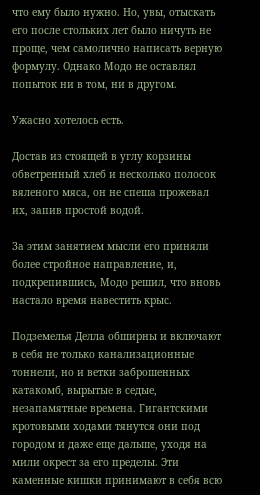что ему было нужно. Но, увы, отыскать его после стольких лет было ничуть не проще, чем самолично написать верную формулу. Однако Модо не оставлял попыток ни в том, ни в другом.

Ужасно хотелось есть.

Достав из стоящей в углу корзины обветренный хлеб и несколько полосок вяленого мяса, он не спеша прожевал их, запив простой водой.

За этим занятием мысли его приняли более стройное направление, и, подкрепившись, Модо решил, что вновь настало время навестить крыс.

Подземелья Делла обширны и включают в себя не только канализационные тоннели, но и ветки заброшенных катакомб, вырытые в седые, незапамятные времена. Гигантскими кротовыми ходами тянутся они под городом и даже еще дальше, уходя на мили окрест за его пределы. Эти каменные кишки принимают в себя всю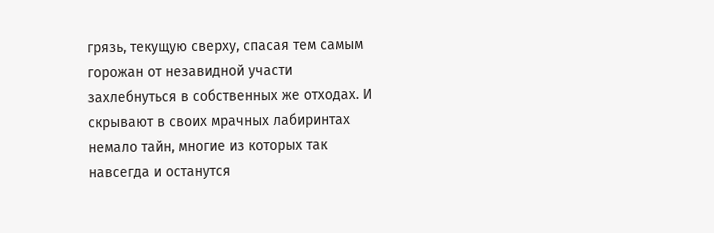грязь, текущую сверху, спасая тем самым горожан от незавидной участи захлебнуться в собственных же отходах. И скрывают в своих мрачных лабиринтах немало тайн, многие из которых так навсегда и останутся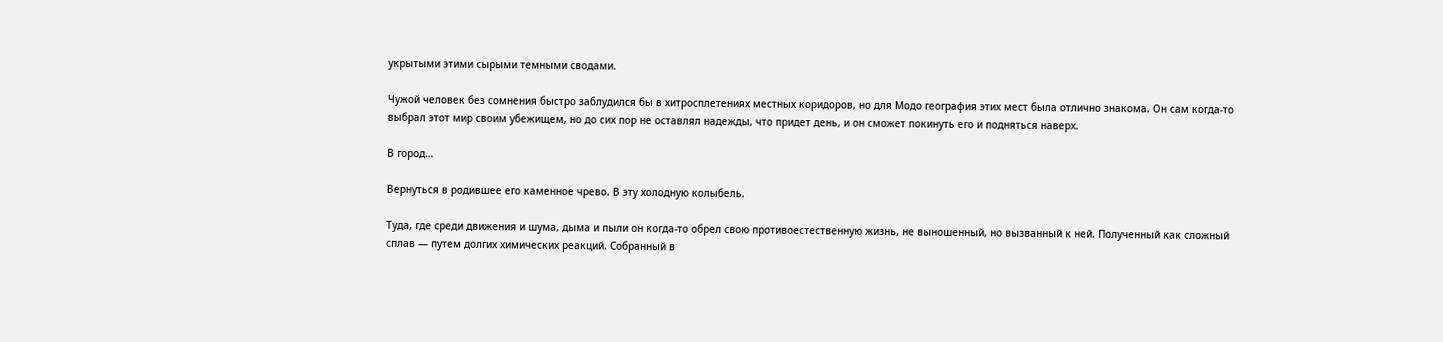укрытыми этими сырыми темными сводами.

Чужой человек без сомнения быстро заблудился бы в хитросплетениях местных коридоров, но для Модо география этих мест была отлично знакома. Он сам когда-то выбрал этот мир своим убежищем, но до сих пор не оставлял надежды, что придет день, и он сможет покинуть его и подняться наверх.

В город…

Вернуться в родившее его каменное чрево. В эту холодную колыбель.

Туда, где среди движения и шума, дыма и пыли он когда-то обрел свою противоестественную жизнь, не выношенный, но вызванный к ней. Полученный как сложный сплав — путем долгих химических реакций. Собранный в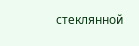стеклянной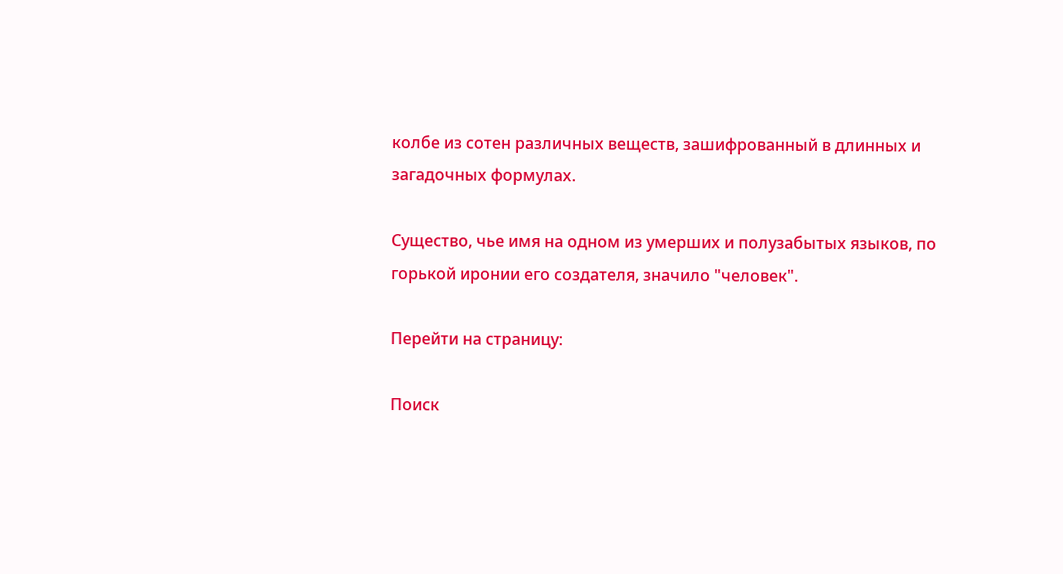колбе из сотен различных веществ, зашифрованный в длинных и загадочных формулах.

Существо, чье имя на одном из умерших и полузабытых языков, по горькой иронии его создателя, значило "человек".

Перейти на страницу:

Поиск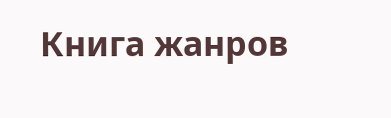Книга жанров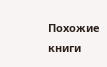Похожие книги